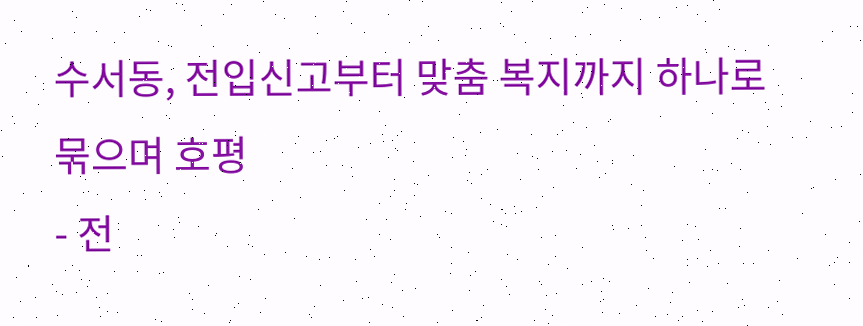수서동, 전입신고부터 맞춤 복지까지 하나로 묶으며 호평
- 전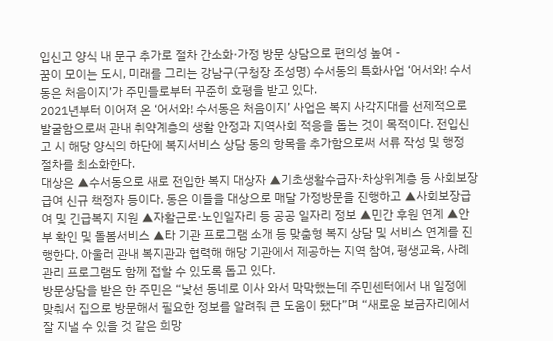입신고 양식 내 문구 추가로 절차 간소화·가정 방문 상담으로 편의성 높여 -
꿈이 모이는 도시, 미래를 그리는 강남구(구청장 조성명) 수서동의 특화사업 ‘어서와! 수서동은 처음이지’가 주민들로부터 꾸준히 호평을 받고 있다.
2021년부터 이어져 온 ‘어서와! 수서동은 처음이지’ 사업은 복지 사각지대를 선제적으로 발굴함으로써 관내 취약계층의 생활 안정과 지역사회 적응을 돕는 것이 목적이다. 전입신고 시 해당 양식의 하단에 복지서비스 상담 동의 항목을 추가함으로써 서류 작성 및 행정 절차를 최소화한다.
대상은 ▲수서동으로 새로 전입한 복지 대상자 ▲기초생활수급자·차상위계층 등 사회보장급여 신규 책정자 등이다. 동은 이들을 대상으로 매달 가정방문을 진행하고 ▲사회보장급여 및 긴급복지 지원 ▲자활근로·노인일자리 등 공공 일자리 정보 ▲민간 후원 연계 ▲안부 확인 및 돌봄서비스 ▲타 기관 프로그램 소개 등 맞춤형 복지 상담 및 서비스 연계를 진행한다. 아울러 관내 복지관과 협력해 해당 기관에서 제공하는 지역 참여, 평생교육, 사례관리 프로그램도 함께 접할 수 있도록 돕고 있다.
방문상담을 받은 한 주민은 “낯선 동네로 이사 와서 막막했는데 주민센터에서 내 일정에 맞춰서 집으로 방문해서 필요한 정보를 알려줘 큰 도움이 됐다”며 “새로운 보금자리에서 잘 지낼 수 있을 것 같은 희망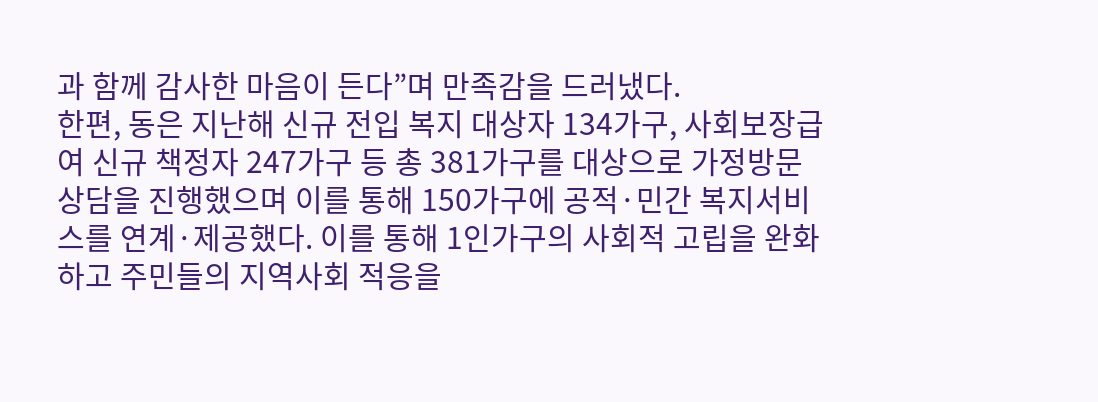과 함께 감사한 마음이 든다”며 만족감을 드러냈다.
한편, 동은 지난해 신규 전입 복지 대상자 134가구, 사회보장급여 신규 책정자 247가구 등 총 381가구를 대상으로 가정방문 상담을 진행했으며 이를 통해 150가구에 공적·민간 복지서비스를 연계·제공했다. 이를 통해 1인가구의 사회적 고립을 완화하고 주민들의 지역사회 적응을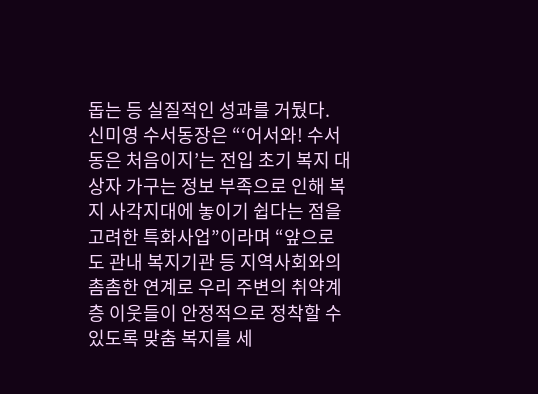돕는 등 실질적인 성과를 거뒀다.
신미영 수서동장은 “‘어서와! 수서동은 처음이지’는 전입 초기 복지 대상자 가구는 정보 부족으로 인해 복지 사각지대에 놓이기 쉽다는 점을 고려한 특화사업”이라며 “앞으로도 관내 복지기관 등 지역사회와의 촘촘한 연계로 우리 주변의 취약계층 이웃들이 안정적으로 정착할 수 있도록 맞춤 복지를 세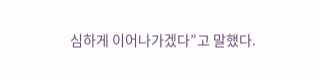심하게 이어나가겠다”고 말했다.